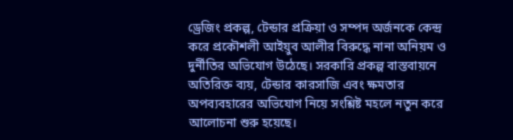ড্রেজিং প্রকল্প, টেন্ডার প্রক্রিয়া ও সম্পদ অর্জনকে কেন্দ্র করে প্রকৌশলী আইয়ুব আলীর বিরুদ্ধে নানা অনিয়ম ও দুর্নীতির অভিযোগ উঠেছে। সরকারি প্রকল্প বাস্তবায়নে অতিরিক্ত ব্যয়, টেন্ডার কারসাজি এবং ক্ষমতার অপব্যবহারের অভিযোগ নিয়ে সংশ্লিষ্ট মহলে নতুন করে আলোচনা শুরু হয়েছে।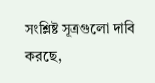সংশ্লিষ্ট সূত্রগুলো দাবি করছে,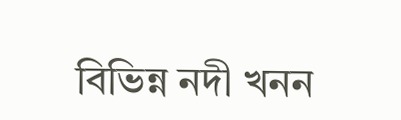বিভিন্ন নদী খনন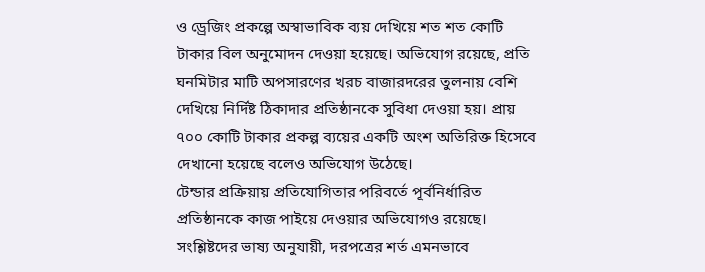ও ড্রেজিং প্রকল্পে অস্বাভাবিক ব্যয় দেখিয়ে শত শত কোটি টাকার বিল অনুমোদন দেওয়া হয়েছে। অভিযোগ রয়েছে, প্রতি ঘনমিটার মাটি অপসারণের খরচ বাজারদরের তুলনায় বেশি দেখিয়ে নির্দিষ্ট ঠিকাদার প্রতিষ্ঠানকে সুবিধা দেওয়া হয়। প্রায় ৭০০ কোটি টাকার প্রকল্প ব্যয়ের একটি অংশ অতিরিক্ত হিসেবে দেখানো হয়েছে বলেও অভিযোগ উঠেছে।
টেন্ডার প্রক্রিয়ায় প্রতিযোগিতার পরিবর্তে পূর্বনির্ধারিত প্রতিষ্ঠানকে কাজ পাইয়ে দেওয়ার অভিযোগও রয়েছে। সংশ্লিষ্টদের ভাষ্য অনুযায়ী, দরপত্রের শর্ত এমনভাবে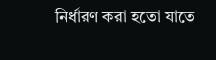নির্ধারণ করা হতো যাতে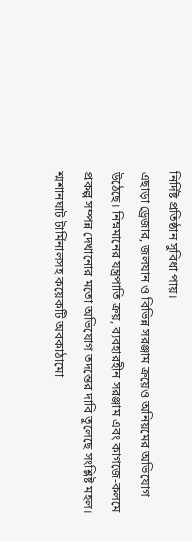নির্দিষ্ট প্রতিষ্ঠান সুবিধা পায়।
এছাড়া ড্রেজার, জলযান ও বিভিন্ন সরঞ্জাম ক্রয়েও অনিয়মের অভিযোগ উঠেছে। নিম্নমানের যন্ত্রপাতি ক্রয়, ব্যবহারহীন সরঞ্জাম এবং কাগজে-কলমে প্রকল্প সম্পন্ন দেখানোর মতো অভিযোগ তদন্তের দাবি তুলেছে সংশ্লিষ্ট মহল।
শ্মশানঘাট টার্মিনালসহ কয়েকটি অবকাঠামো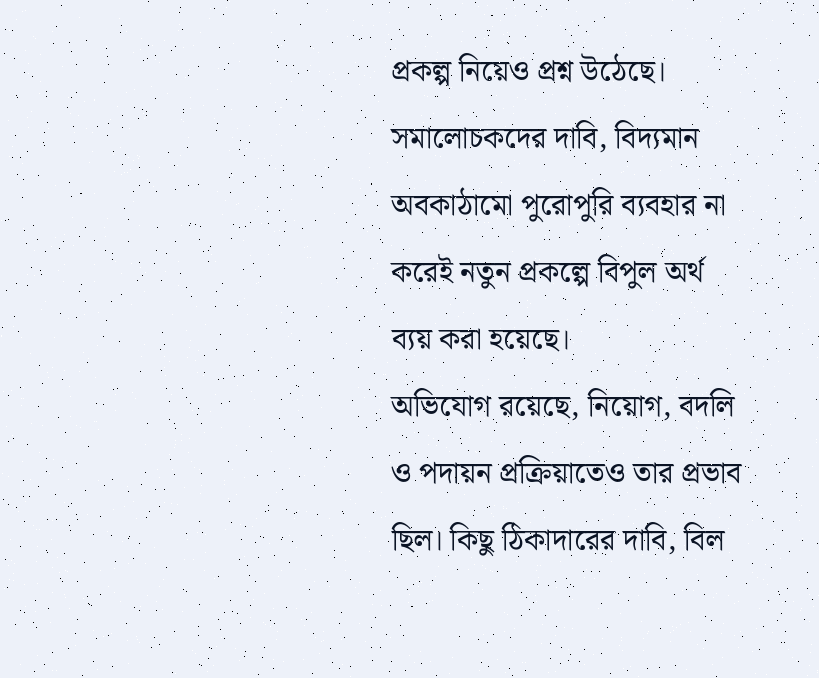প্রকল্প নিয়েও প্রশ্ন উঠেছে। সমালোচকদের দাবি, বিদ্যমান অবকাঠামো পুরোপুরি ব্যবহার না করেই নতুন প্রকল্পে বিপুল অর্থ ব্যয় করা হয়েছে।
অভিযোগ রয়েছে, নিয়োগ, বদলি ও পদায়ন প্রক্রিয়াতেও তার প্রভাব ছিল। কিছু ঠিকাদারের দাবি, বিল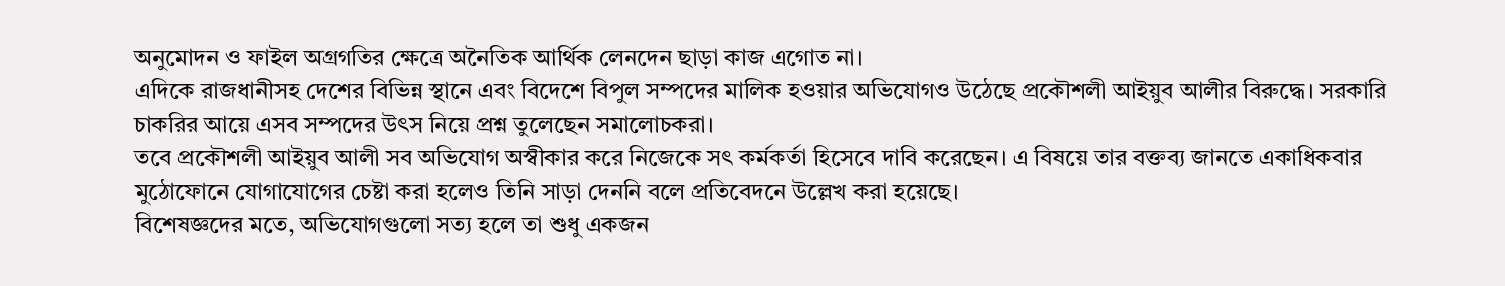অনুমোদন ও ফাইল অগ্রগতির ক্ষেত্রে অনৈতিক আর্থিক লেনদেন ছাড়া কাজ এগোত না।
এদিকে রাজধানীসহ দেশের বিভিন্ন স্থানে এবং বিদেশে বিপুল সম্পদের মালিক হওয়ার অভিযোগও উঠেছে প্রকৌশলী আইয়ুব আলীর বিরুদ্ধে। সরকারি চাকরির আয়ে এসব সম্পদের উৎস নিয়ে প্রশ্ন তুলেছেন সমালোচকরা।
তবে প্রকৌশলী আইয়ুব আলী সব অভিযোগ অস্বীকার করে নিজেকে সৎ কর্মকর্তা হিসেবে দাবি করেছেন। এ বিষয়ে তার বক্তব্য জানতে একাধিকবার মুঠোফোনে যোগাযোগের চেষ্টা করা হলেও তিনি সাড়া দেননি বলে প্রতিবেদনে উল্লেখ করা হয়েছে।
বিশেষজ্ঞদের মতে, অভিযোগগুলো সত্য হলে তা শুধু একজন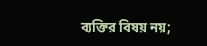ব্যক্তির বিষয় নয়;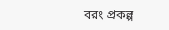বরং প্রকল্প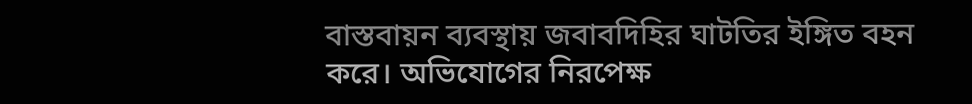বাস্তবায়ন ব্যবস্থায় জবাবদিহির ঘাটতির ইঙ্গিত বহন করে। অভিযোগের নিরপেক্ষ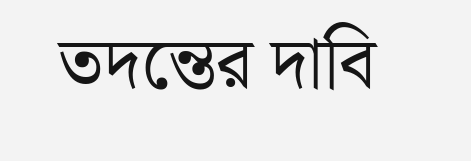তদন্তের দাবি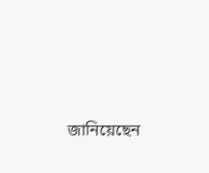জানিয়েছেন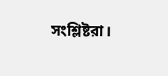সংশ্লিষ্টরা।